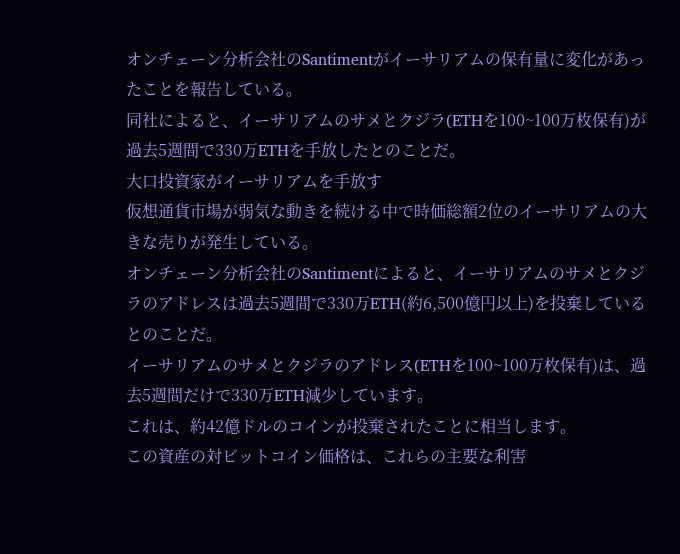オンチェーン分析会社のSantimentがイーサリアムの保有量に変化があったことを報告している。
同社によると、イーサリアムのサメとクジラ(ETHを100~100万枚保有)が過去5週間で330万ETHを手放したとのことだ。
大口投資家がイーサリアムを手放す
仮想通貨市場が弱気な動きを続ける中で時価総額2位のイーサリアムの大きな売りが発生している。
オンチェーン分析会社のSantimentによると、イーサリアムのサメとクジラのアドレスは過去5週間で330万ETH(約6,500億円以上)を投棄しているとのことだ。
イーサリアムのサメとクジラのアドレス(ETHを100~100万枚保有)は、過去5週間だけで330万ETH減少しています。
これは、約42億ドルのコインが投棄されたことに相当します。
この資産の対ビットコイン価格は、これらの主要な利害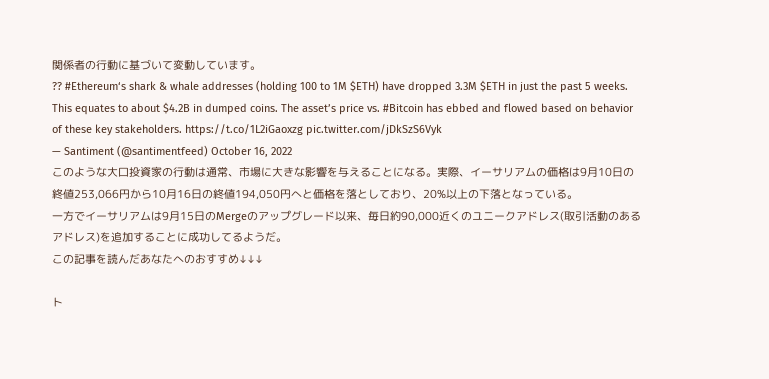関係者の行動に基づいて変動しています。
?? #Ethereum‘s shark & whale addresses (holding 100 to 1M $ETH) have dropped 3.3M $ETH in just the past 5 weeks. This equates to about $4.2B in dumped coins. The asset’s price vs. #Bitcoin has ebbed and flowed based on behavior of these key stakeholders. https://t.co/1L2iGaoxzg pic.twitter.com/jDkSzS6Vyk
— Santiment (@santimentfeed) October 16, 2022
このような大口投資家の行動は通常、市場に大きな影響を与えることになる。実際、イーサリアムの価格は9月10日の終値253,066円から10月16日の終値194,050円へと価格を落としており、20%以上の下落となっている。
一方でイーサリアムは9月15日のMergeのアップグレード以来、毎日約90,000近くのユニークアドレス(取引活動のあるアドレス)を追加することに成功してるようだ。
この記事を読んだあなたへのおすすめ↓↓↓

ト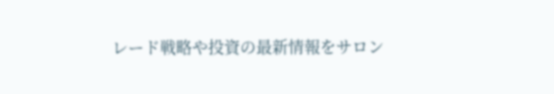レード戦略や投資の最新情報をサロン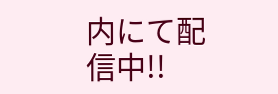内にて配信中!!